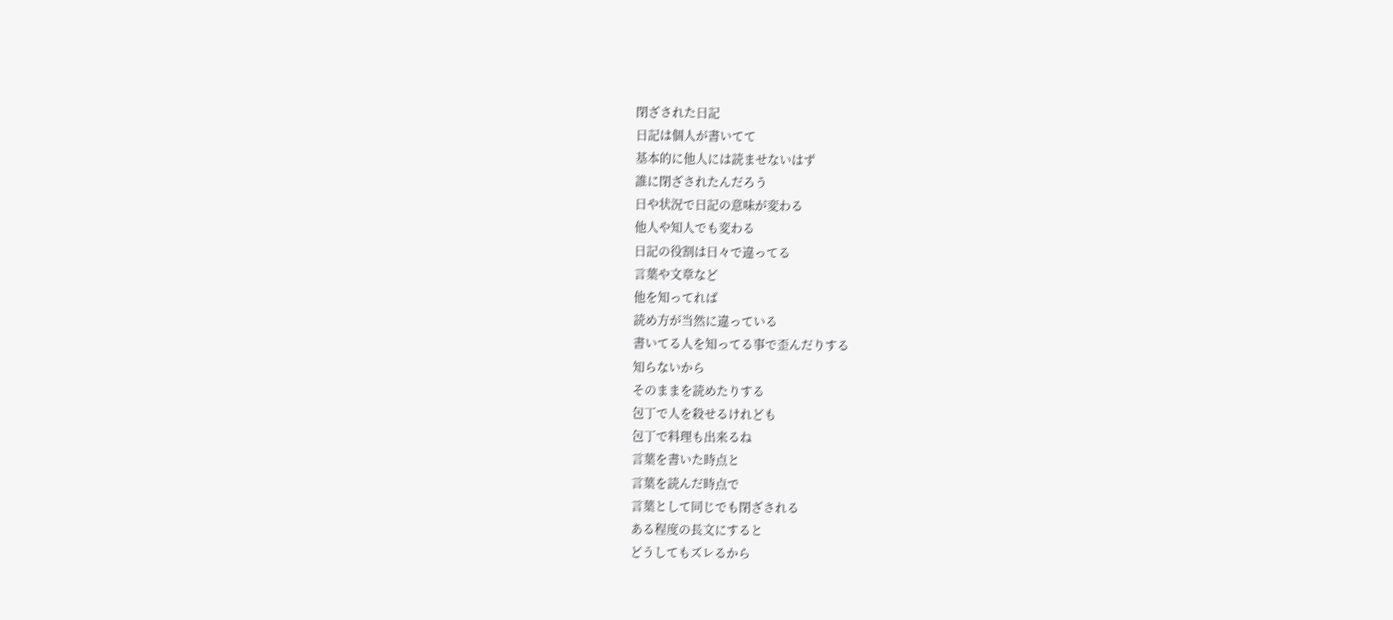閉ざされた日記
日記は個人が書いてて
基本的に他人には読ませないはず
誰に閉ざされたんだろう
日や状況で日記の意味が変わる
他人や知人でも変わる
日記の役割は日々で違ってる
言葉や文章など
他を知ってれば
読め方が当然に違っている
書いてる人を知ってる事で歪んだりする
知らないから
そのままを読めたりする
包丁で人を殺せるけれども
包丁で料理も出来るね
言葉を書いた時点と
言葉を読んだ時点で
言葉として同じでも閉ざされる
ある程度の長文にすると
どうしてもズレるから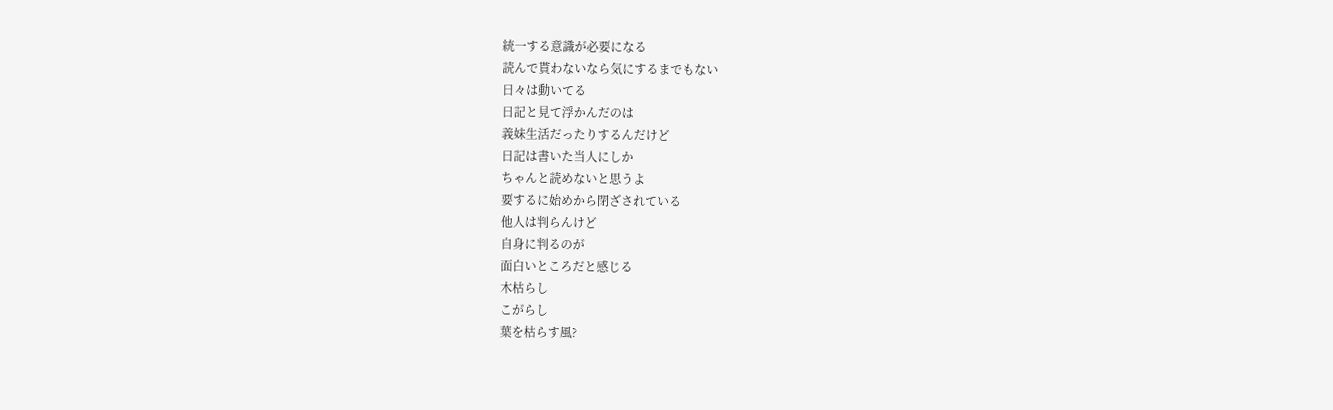統一する意識が必要になる
読んで貰わないなら気にするまでもない
日々は動いてる
日記と見て浮かんだのは
義妹生活だったりするんだけど
日記は書いた当人にしか
ちゃんと読めないと思うよ
要するに始めから閉ざされている
他人は判らんけど
自身に判るのが
面白いところだと感じる
木枯らし
こがらし
葉を枯らす風?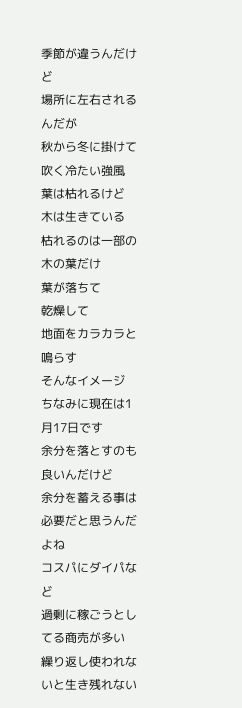季節が違うんだけど
場所に左右されるんだが
秋から冬に掛けて吹く冷たい強風
葉は枯れるけど
木は生きている
枯れるのは一部の木の葉だけ
葉が落ちて
乾燥して
地面をカラカラと鳴らす
そんなイメージ
ちなみに現在は1月17日です
余分を落とすのも良いんだけど
余分を蓄える事は必要だと思うんだよね
コスパにダイパなど
過剰に稼ごうとしてる商売が多い
繰り返し使われないと生き残れない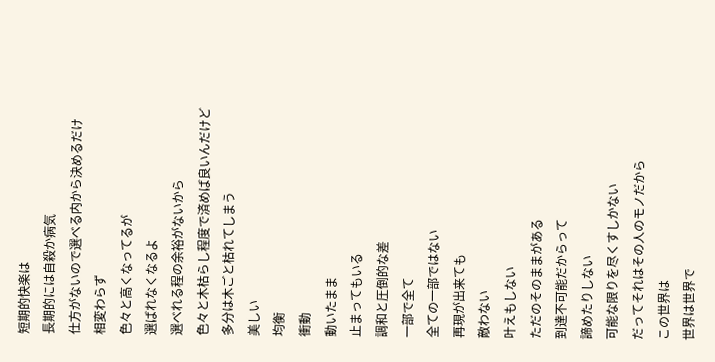短期的快楽は
長期的には自殺か病気
仕方がないので選べる内から決めるだけ
相変わらず
色々と高くなってるが
選ばれなくなるよ
選べれる程の余裕がないから
色々と木枯らし程度で済めば良いんだけど
多分は木ごと枯れてしまう
美しい
均衡
衝動
動いたまま
止まってもいる
調和と圧倒的な差
一部で全て
全ての一部ではない
再現が出来ても
敵わない
叶えもしない
ただのそのままがある
到達不可能だからって
諦めたりしない
可能な限りを尽くすしかない
だってそれはその人のモノだから
この世界は
世界は世界で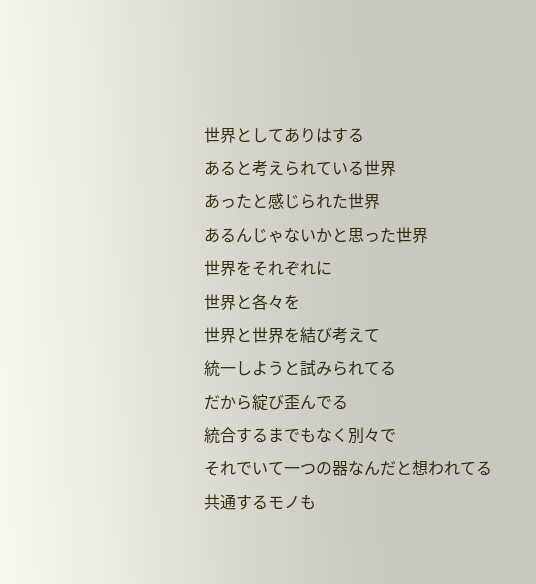世界としてありはする
あると考えられている世界
あったと感じられた世界
あるんじゃないかと思った世界
世界をそれぞれに
世界と各々を
世界と世界を結び考えて
統一しようと試みられてる
だから綻び歪んでる
統合するまでもなく別々で
それでいて一つの器なんだと想われてる
共通するモノも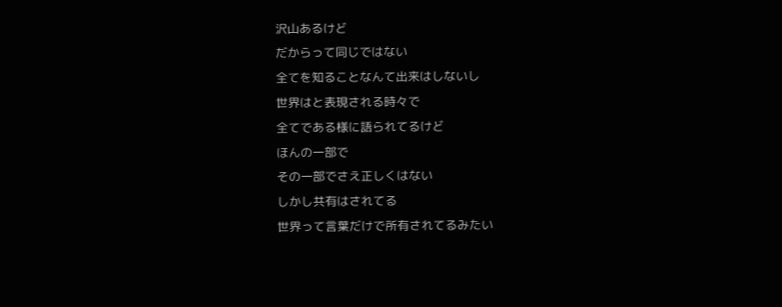沢山あるけど
だからって同じではない
全てを知ることなんて出来はしないし
世界はと表現される時々で
全てである様に語られてるけど
ほんの一部で
その一部でさえ正しくはない
しかし共有はされてる
世界って言葉だけで所有されてるみたい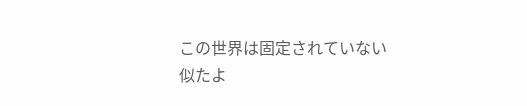この世界は固定されていない
似たよ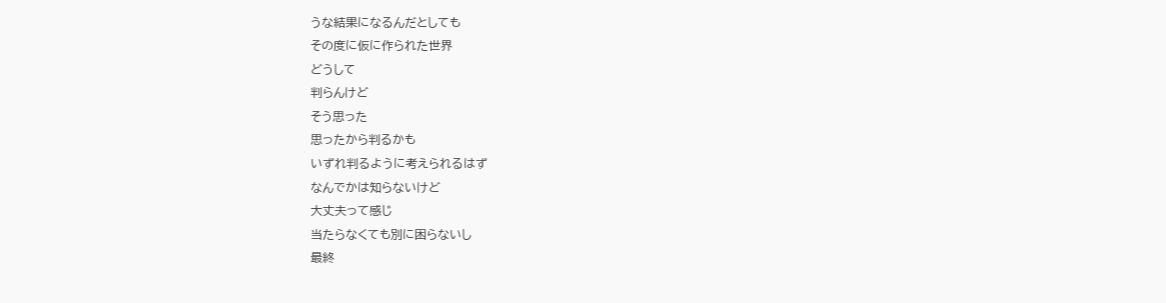うな結果になるんだとしても
その度に仮に作られた世界
どうして
判らんけど
そう思った
思ったから判るかも
いずれ判るように考えられるはず
なんでかは知らないけど
大丈夫って感じ
当たらなくても別に困らないし
最終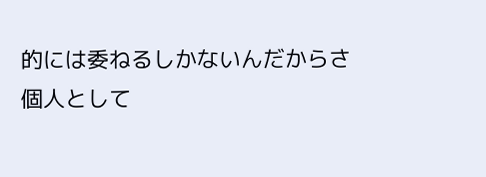的には委ねるしかないんだからさ
個人として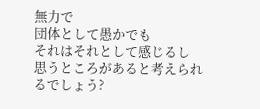無力で
団体として愚かでも
それはそれとして感じるし
思うところがあると考えられるでしょう?